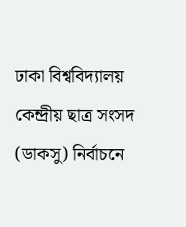ঢাকা বিশ্ববিদ্যালয় কেন্দ্রীয় ছাত্র সংসদ (ডাকসু) নির্বাচনে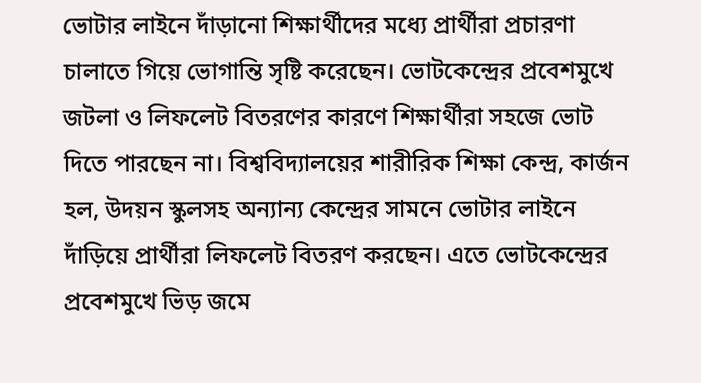ভোটার লাইনে দাঁড়ানো শিক্ষার্থীদের মধ্যে প্রার্থীরা প্রচারণা চালাতে গিয়ে ভোগান্তি সৃষ্টি করেছেন। ভোটকেন্দ্রের প্রবেশমুখে জটলা ও লিফলেট বিতরণের কারণে শিক্ষার্থীরা সহজে ভোট দিতে পারছেন না। বিশ্ববিদ্যালয়ের শারীরিক শিক্ষা কেন্দ্র, কার্জন হল, উদয়ন স্কুলসহ অন্যান্য কেন্দ্রের সামনে ভোটার লাইনে দাঁড়িয়ে প্রার্থীরা লিফলেট বিতরণ করছেন। এতে ভোটকেন্দ্রের প্রবেশমুখে ভিড় জমে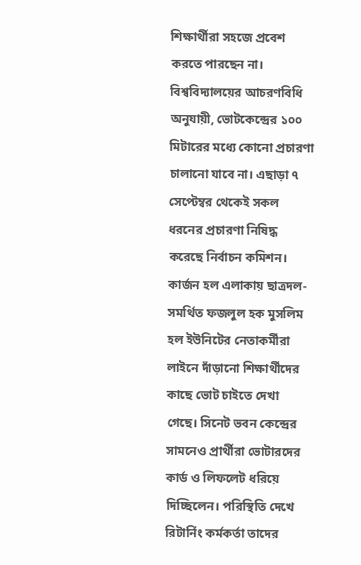শিক্ষার্থীরা সহজে প্রবেশ করতে পারছেন না।
বিশ্ববিদ্যালয়ের আচরণবিধি অনুযায়ী, ভোটকেন্দ্রের ১০০ মিটারের মধ্যে কোনো প্রচারণা চালানো যাবে না। এছাড়া ৭ সেপ্টেম্বর থেকেই সকল ধরনের প্রচারণা নিষিদ্ধ করেছে নির্বাচন কমিশন।
কার্জন হল এলাকায় ছাত্রদল-সমর্থিত ফজলুল হক মুসলিম হল ইউনিটের নেতাকর্মীরা লাইনে দাঁড়ানো শিক্ষার্থীদের কাছে ভোট চাইতে দেখা গেছে। সিনেট ভবন কেন্দ্রের সামনেও প্রার্থীরা ভোটারদের কার্ড ও লিফলেট ধরিয়ে দিচ্ছিলেন। পরিস্থিতি দেখে রিটার্নিং কর্মকর্তা তাদের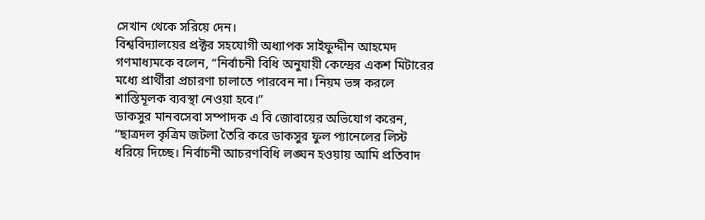সেখান থেকে সরিয়ে দেন।
বিশ্ববিদ্যালয়ের প্রক্টর সহযোগী অধ্যাপক সাইফুদ্দীন আহমেদ গণমাধ্যমকে বলেন, “নির্বাচনী বিধি অনুযায়ী কেন্দ্রের একশ মিটারের মধ্যে প্রার্থীরা প্রচারণা চালাতে পারবেন না। নিয়ম ভঙ্গ করলে শাস্তিমূলক ব্যবস্থা নেওয়া হবে।”
ডাকসুর মানবসেবা সম্পাদক এ বি জোবায়ের অভিযোগ করেন, “ছাত্রদল কৃত্রিম জটলা তৈরি করে ডাকসুর ফুল প্যানেলের লিস্ট ধরিয়ে দিচ্ছে। নির্বাচনী আচরণবিধি লঙ্ঘন হওয়ায় আমি প্রতিবাদ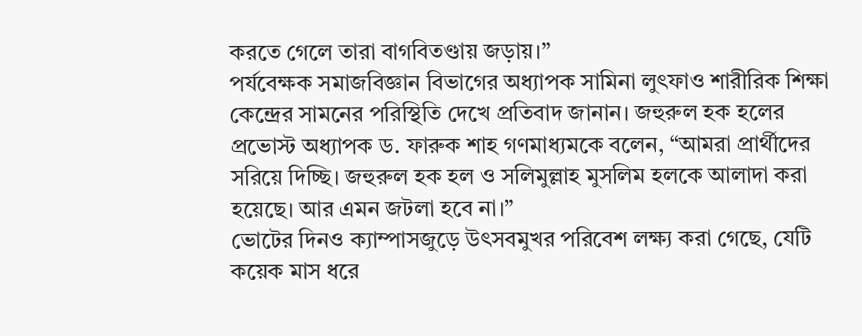করতে গেলে তারা বাগবিতণ্ডায় জড়ায়।”
পর্যবেক্ষক সমাজবিজ্ঞান বিভাগের অধ্যাপক সামিনা লুৎফাও শারীরিক শিক্ষা কেন্দ্রের সামনের পরিস্থিতি দেখে প্রতিবাদ জানান। জহুরুল হক হলের প্রভোস্ট অধ্যাপক ড. ফারুক শাহ গণমাধ্যমকে বলেন, “আমরা প্রার্থীদের সরিয়ে দিচ্ছি। জহুরুল হক হল ও সলিমুল্লাহ মুসলিম হলকে আলাদা করা হয়েছে। আর এমন জটলা হবে না।”
ভোটের দিনও ক্যাম্পাসজুড়ে উৎসবমুখর পরিবেশ লক্ষ্য করা গেছে, যেটি কয়েক মাস ধরে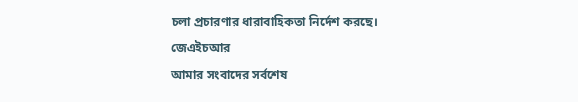চলা প্রচারণার ধারাবাহিকতা নির্দেশ করছে।
জেএইচআর
আমার সংবাদের সর্বশেষ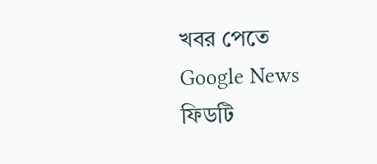খবর পেতে Google News ফিডটি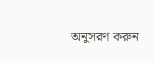অনুসরণ করুন